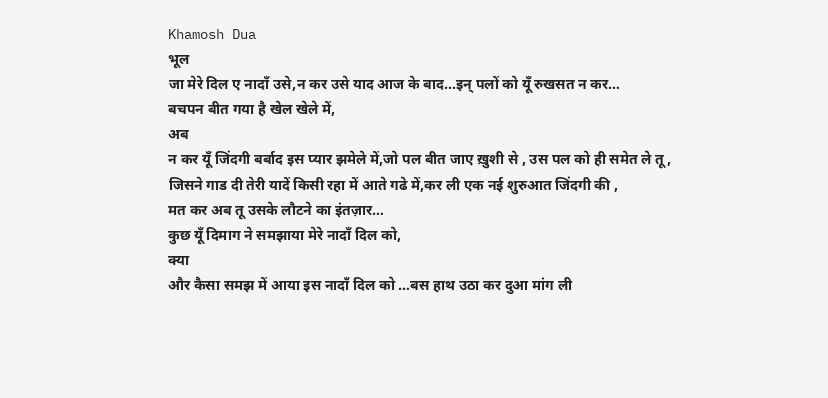Khamosh Dua
भूल
जा मेरे दिल ए नादाँ उसे,न कर उसे याद आज के बाद…इन् पलों को यूँ रुखसत न कर…
बचपन बीत गया है खेल खेले में,
अब
न कर यूँ जिंदगी बर्बाद इस प्यार झमेले में,जो पल बीत जाए ख़ुशी से , उस पल को ही समेत ले तू,
जिसने गाड दी तेरी यादें किसी रहा में आते गढे में,कर ली एक नई शुरुआत जिंदगी की ,
मत कर अब तू उसके लौटने का इंतज़ार…
कुछ यूँ दिमाग ने समझाया मेरे नादाँ दिल को,
क्या
और कैसा समझ में आया इस नादाँ दिल को …बस हाथ उठा कर दुआ मांग ली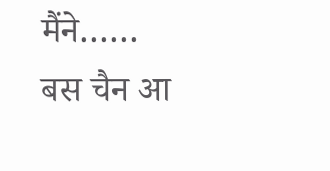मैंने……
बस चैन आ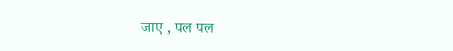जाए , पल पल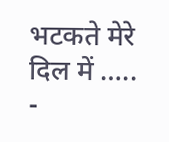भटकते मेरे दिल में …..
-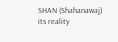SHAN (Shahanawaj)
its reality